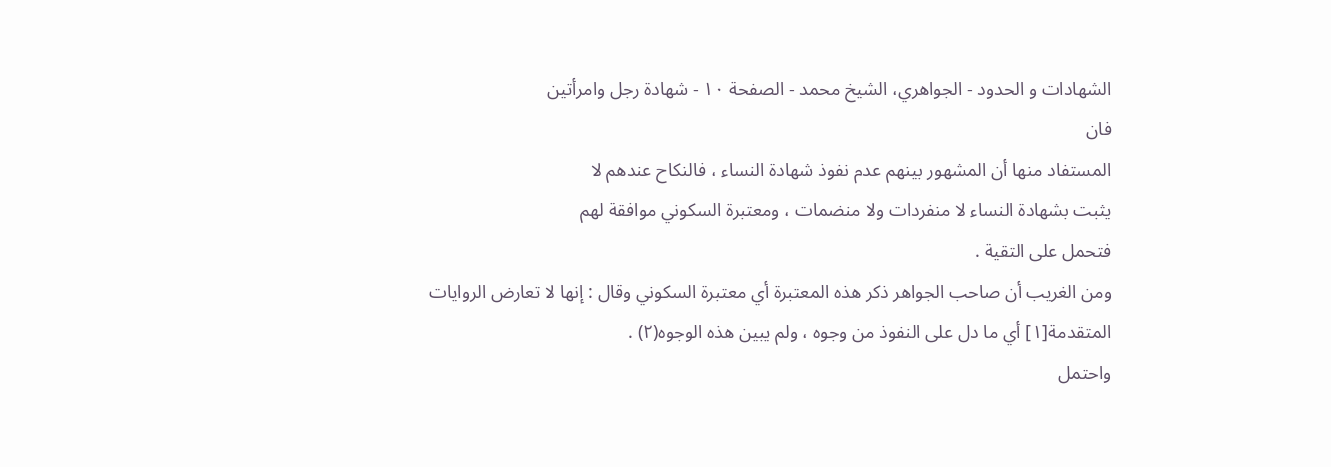الشهادات و الحدود - الجواهري، الشيخ محمد - الصفحة ١٠ - شهادة رجل وامرأتين
فان
المستفاد منها أن المشهور بينهم عدم نفوذ شهادة النساء ، فالنكاح عندهم لا
يثبت بشهادة النساء لا منفردات ولا منضمات ، ومعتبرة السكوني موافقة لهم
فتحمل على التقية .
ومن الغريب أن صاحب الجواهر ذكر هذه المعتبرة أي معتبرة السكوني وقال : إنها لا تعارض الروايات المتقدمة[١] أي ما دل على النفوذ من وجوه ، ولم يبين هذه الوجوه(٢) .
واحتمل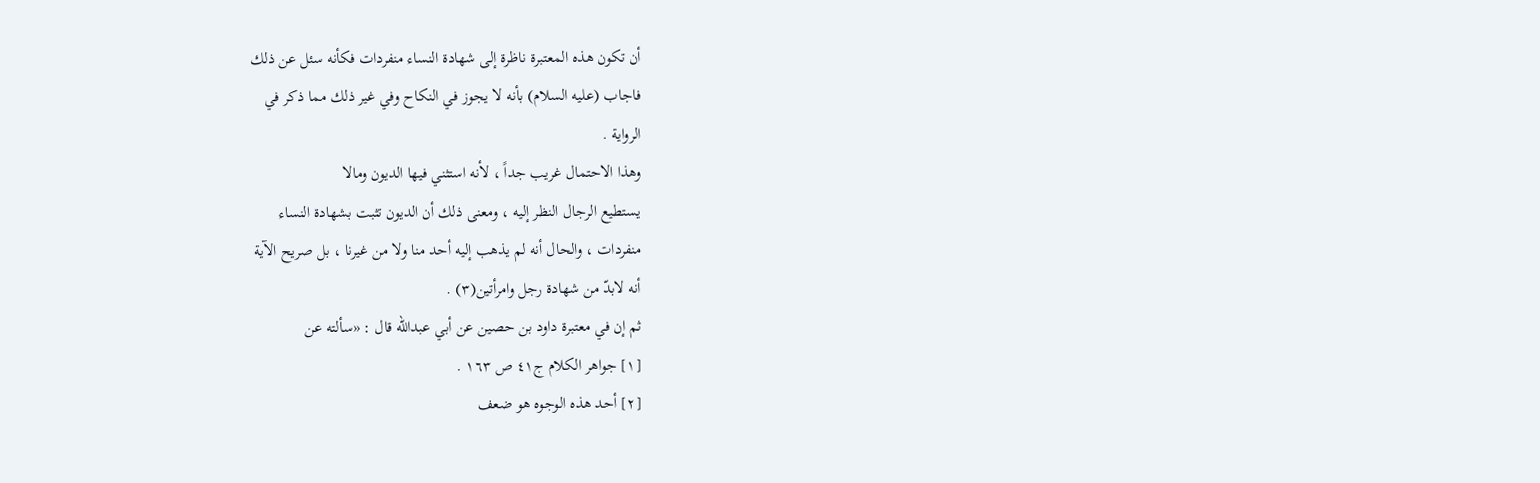أن تكون هذه المعتبرة ناظرة إلى شهادة النساء منفردات فكأنه سئل عن ذلك
فاجاب (عليه السلام) بأنه لا يجوز في النكاح وفي غير ذلك مما ذكر في
الرواية .
وهذا الاحتمال غريب جداً ، لأنه استثني فيها الديون ومالا
يستطيع الرجال النظر إليه ، ومعنى ذلك أن الديون تثبت بشهادة النساء
منفردات ، والحال أنه لم يذهب إليه أحد منا ولا من غيرنا ، بل صريح الآية
أنه لابدّ من شهادة رجل وامرأتين(٣) .
ثم إن في معتبرة داود بن حصين عن أبي عبداللّه قال : «سألته عن
[١] جواهر الكلام ج٤١ ص ١٦٣ .
[٢] أحد هذه الوجوه هو ضعف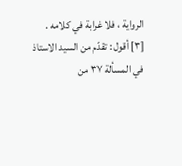الرواية ، فلا غرابة في كلامه .
[٣] أقول : تقدّم من السيد الاستاذ في المسألة ٣٧ من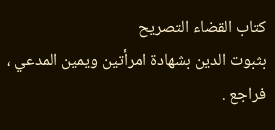كتاب القضاء التصريح
بثبوت الدين بشهادة امرأتين ويمين المدعي ، فراجع .